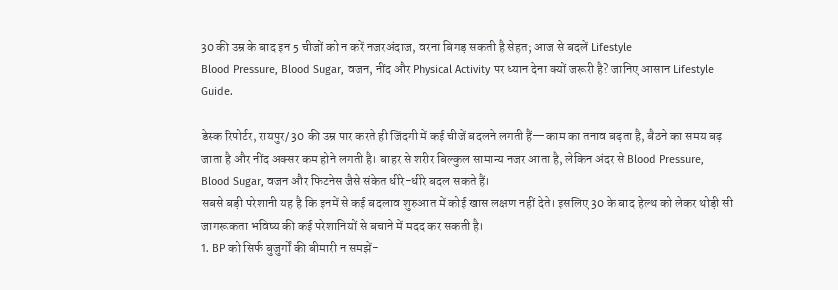30 की उम्र के बाद इन 5 चीजों को न करें नजरअंदाज, वरना बिगड़ सकती है सेहत; आज से बदलें Lifestyle
Blood Pressure, Blood Sugar, वजन, नींद और Physical Activity पर ध्यान देना क्यों जरूरी है? जानिए आसान Lifestyle Guide.

डेस्क रिपोर्टर, रायपुर/ 30 की उम्र पार करते ही जिंदगी में कई चीजें बदलने लगती हैं—काम का तनाव बढ़ता है, बैठने का समय बढ़ जाता है और नींद अक्सर कम होने लगती है। बाहर से शरीर बिल्कुल सामान्य नजर आता है, लेकिन अंदर से Blood Pressure, Blood Sugar, वजन और फिटनेस जैसे संकेत धीरे-धीरे बदल सकते हैं।
सबसे बड़ी परेशानी यह है कि इनमें से कई बदलाव शुरुआत में कोई खास लक्षण नहीं देते। इसलिए 30 के बाद हेल्थ को लेकर थोड़ी सी जागरूकता भविष्य की कई परेशानियों से बचाने में मदद कर सकती है।
1. BP को सिर्फ बुजुर्गों की बीमारी न समझें-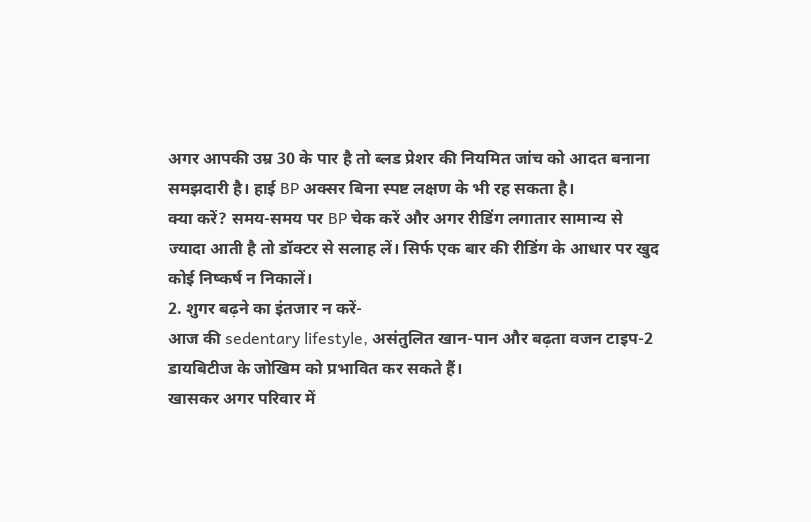अगर आपकी उम्र 30 के पार है तो ब्लड प्रेशर की नियमित जांच को आदत बनाना समझदारी है। हाई BP अक्सर बिना स्पष्ट लक्षण के भी रह सकता है।
क्या करें? समय-समय पर BP चेक करें और अगर रीडिंग लगातार सामान्य से ज्यादा आती है तो डॉक्टर से सलाह लें। सिर्फ एक बार की रीडिंग के आधार पर खुद कोई निष्कर्ष न निकालें।
2. शुगर बढ़ने का इंतजार न करें-
आज की sedentary lifestyle, असंतुलित खान-पान और बढ़ता वजन टाइप-2 डायबिटीज के जोखिम को प्रभावित कर सकते हैं।
खासकर अगर परिवार में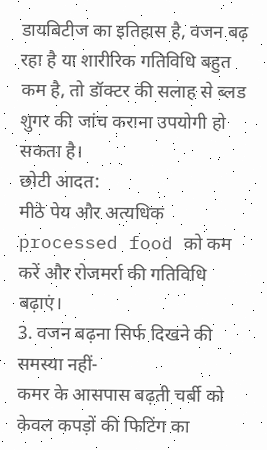डायबिटीज का इतिहास है, वजन बढ़ रहा है या शारीरिक गतिविधि बहुत कम है, तो डॉक्टर की सलाह से ब्लड शुगर की जांच कराना उपयोगी हो सकता है।
छोटी आदत:
मीठे पेय और अत्यधिक processed food को कम करें और रोजमर्रा की गतिविधि बढ़ाएं।
3. वजन बढ़ना सिर्फ दिखने की समस्या नहीं-
कमर के आसपास बढ़ती चर्बी को केवल कपड़ों की फिटिंग का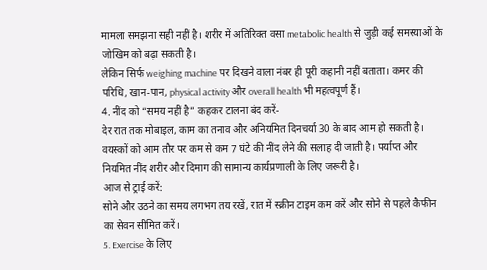मामला समझना सही नहीं है। शरीर में अतिरिक्त वसा metabolic health से जुड़ी कई समस्याओं के जोखिम को बढ़ा सकती है।
लेकिन सिर्फ weighing machine पर दिखने वाला नंबर ही पूरी कहानी नहीं बताता। कमर की परिधि, खान-पान, physical activity और overall health भी महत्वपूर्ण हैं।
4. नींद को “समय नहीं है” कहकर टालना बंद करें-
देर रात तक मोबाइल, काम का तनाव और अनियमित दिनचर्या 30 के बाद आम हो सकती है।
वयस्कों को आम तौर पर कम से कम 7 घंटे की नींद लेने की सलाह दी जाती है। पर्याप्त और नियमित नींद शरीर और दिमाग की सामान्य कार्यप्रणाली के लिए जरूरी है।
आज से ट्राई करें:
सोने और उठने का समय लगभग तय रखें, रात में स्क्रीन टाइम कम करें और सोने से पहले कैफीन का सेवन सीमित करें।
5. Exercise के लिए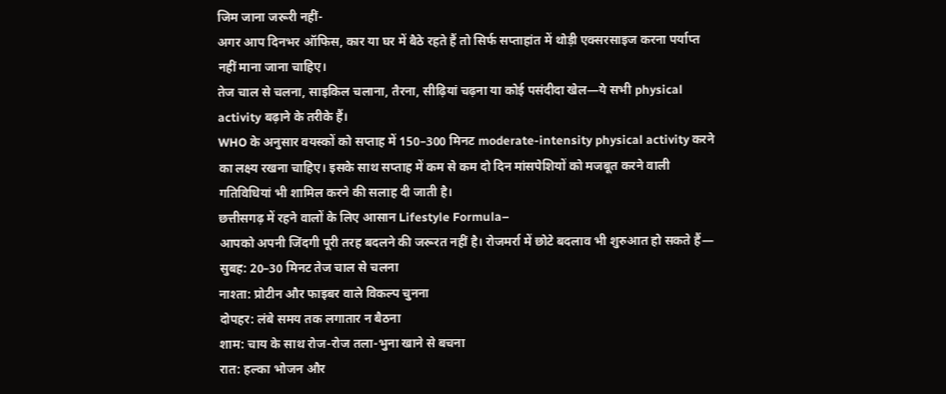जिम जाना जरूरी नहीं-
अगर आप दिनभर ऑफिस, कार या घर में बैठे रहते हैं तो सिर्फ सप्ताहांत में थोड़ी एक्सरसाइज करना पर्याप्त नहीं माना जाना चाहिए।
तेज चाल से चलना, साइकिल चलाना, तैरना, सीढ़ियां चढ़ना या कोई पसंदीदा खेल—ये सभी physical activity बढ़ाने के तरीके हैं।
WHO के अनुसार वयस्कों को सप्ताह में 150–300 मिनट moderate-intensity physical activity करने का लक्ष्य रखना चाहिए। इसके साथ सप्ताह में कम से कम दो दिन मांसपेशियों को मजबूत करने वाली गतिविधियां भी शामिल करने की सलाह दी जाती है।
छत्तीसगढ़ में रहने वालों के लिए आसान Lifestyle Formula–
आपको अपनी जिंदगी पूरी तरह बदलने की जरूरत नहीं है। रोजमर्रा में छोटे बदलाव भी शुरुआत हो सकते हैं—
सुबह: 20–30 मिनट तेज चाल से चलना
नाश्ता: प्रोटीन और फाइबर वाले विकल्प चुनना
दोपहर: लंबे समय तक लगातार न बैठना
शाम: चाय के साथ रोज-रोज तला-भुना खाने से बचना
रात: हल्का भोजन और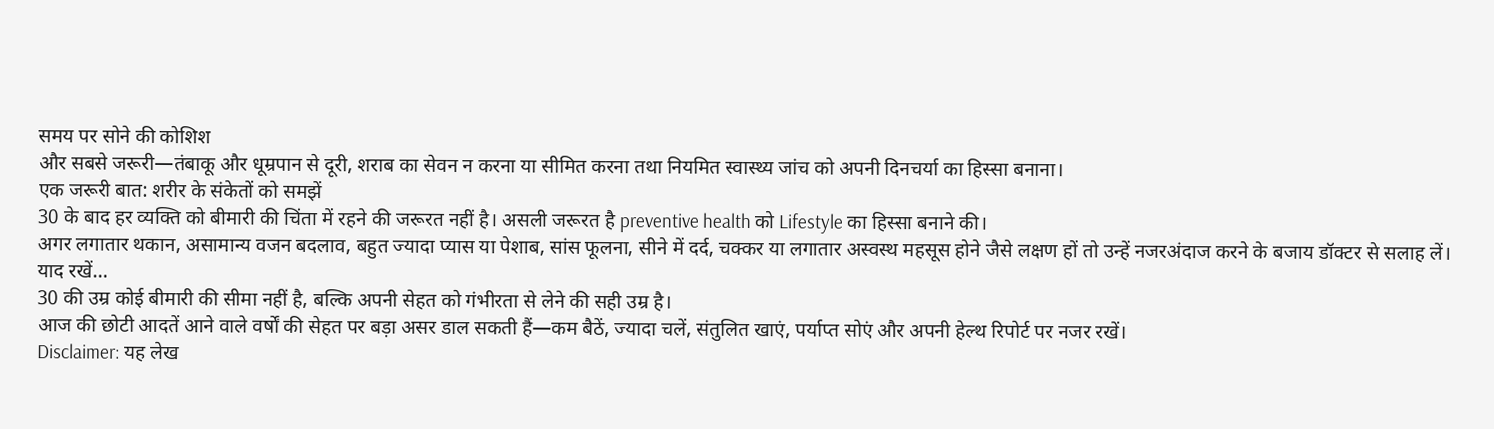समय पर सोने की कोशिश
और सबसे जरूरी—तंबाकू और धूम्रपान से दूरी, शराब का सेवन न करना या सीमित करना तथा नियमित स्वास्थ्य जांच को अपनी दिनचर्या का हिस्सा बनाना।
एक जरूरी बात: शरीर के संकेतों को समझें
30 के बाद हर व्यक्ति को बीमारी की चिंता में रहने की जरूरत नहीं है। असली जरूरत है preventive health को Lifestyle का हिस्सा बनाने की।
अगर लगातार थकान, असामान्य वजन बदलाव, बहुत ज्यादा प्यास या पेशाब, सांस फूलना, सीने में दर्द, चक्कर या लगातार अस्वस्थ महसूस होने जैसे लक्षण हों तो उन्हें नजरअंदाज करने के बजाय डॉक्टर से सलाह लें।
याद रखें…
30 की उम्र कोई बीमारी की सीमा नहीं है, बल्कि अपनी सेहत को गंभीरता से लेने की सही उम्र है।
आज की छोटी आदतें आने वाले वर्षों की सेहत पर बड़ा असर डाल सकती हैं—कम बैठें, ज्यादा चलें, संतुलित खाएं, पर्याप्त सोएं और अपनी हेल्थ रिपोर्ट पर नजर रखें।
Disclaimer: यह लेख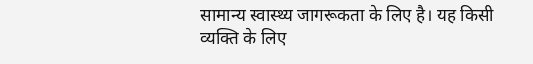सामान्य स्वास्थ्य जागरूकता के लिए है। यह किसी व्यक्ति के लिए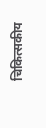चिकित्सकीय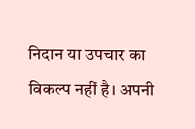निदान या उपचार का विकल्प नहीं है। अपनी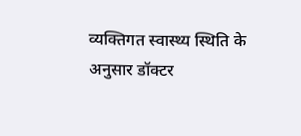व्यक्तिगत स्वास्थ्य स्थिति के अनुसार डॉक्टर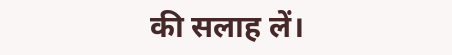की सलाह लें।